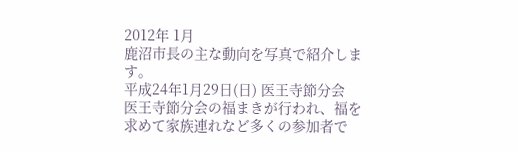2012年 1月
鹿沼市長の主な動向を写真で紹介します。
平成24年1月29日(日) 医王寺節分会
医王寺節分会の福まきが行われ、福を求めて家族連れなど多くの参加者で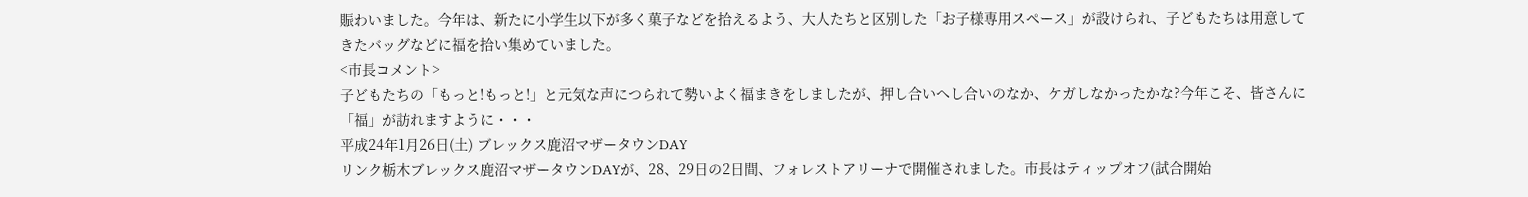賑わいました。今年は、新たに小学生以下が多く菓子などを拾えるよう、大人たちと区別した「お子様専用スペース」が設けられ、子どもたちは用意してきたバッグなどに福を拾い集めていました。
<市長コメント>
子どもたちの「もっと!もっと!」と元気な声につられて勢いよく福まきをしましたが、押し合いへし合いのなか、ケガしなかったかな?今年こそ、皆さんに「福」が訪れますように・・・
平成24年1月26日(土) ブレックス鹿沼マザータウンDAY
リンク栃木ブレックス鹿沼マザータウンDAYが、28、29日の2日間、フォレストアリーナで開催されました。市長はティップオフ(試合開始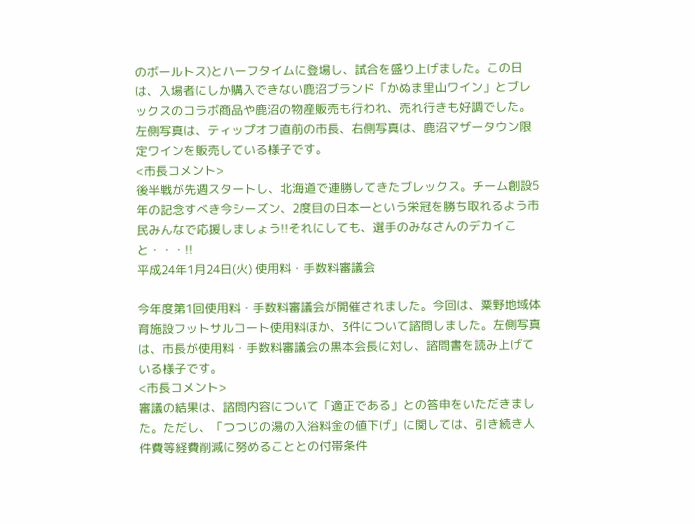のボールトス)とハーフタイムに登場し、試合を盛り上げました。この日は、入場者にしか購入できない鹿沼ブランド「かぬま里山ワイン」とブレックスのコラボ商品や鹿沼の物産販売も行われ、売れ行きも好調でした。左側写真は、ティップオフ直前の市長、右側写真は、鹿沼マザータウン限定ワインを販売している様子です。
<市長コメント>
後半戦が先週スタートし、北海道で連勝してきたブレックス。チーム創設5年の記念すべき今シーズン、2度目の日本一という栄冠を勝ち取れるよう市民みんなで応援しましょう!!それにしても、選手のみなさんのデカイこと・・・!!
平成24年1月24日(火) 使用料・手数料審議会

今年度第1回使用料・手数料審議会が開催されました。今回は、粟野地域体育施設フットサルコート使用料ほか、3件について諮問しました。左側写真は、市長が使用料・手数料審議会の黒本会長に対し、諮問書を読み上げている様子です。
<市長コメント>
審議の結果は、諮問内容について「適正である」との答申をいただきました。ただし、「つつじの湯の入浴料金の値下げ」に関しては、引き続き人件費等経費削減に努めることとの付帯条件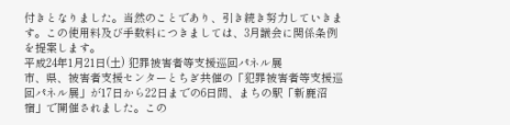付きとなりました。当然のことであり、引き続き努力していきます。この使用料及び手数料につきましては、3月議会に関係条例を提案します。
平成24年1月21日(土) 犯罪被害者等支援巡回パネル展
市、県、被害者支援センターとちぎ共催の「犯罪被害者等支援巡回パネル展」が17日から22日までの6日間、まちの駅「新鹿沼宿」で開催されました。この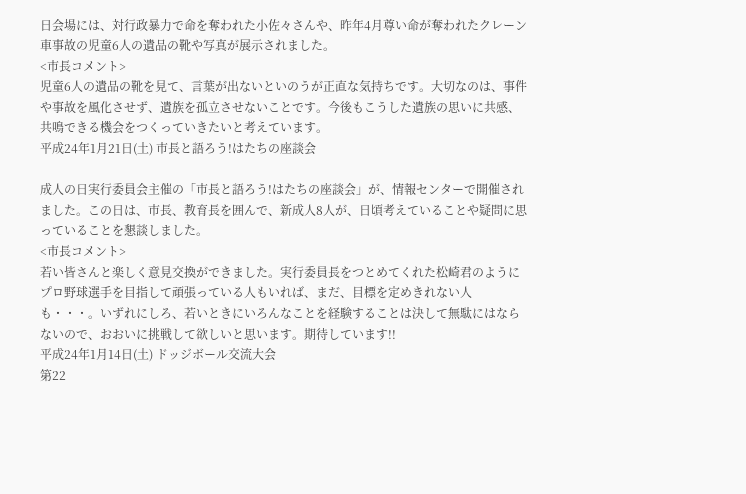日会場には、対行政暴力で命を奪われた小佐々さんや、昨年4月尊い命が奪われたクレーン車事故の児童6人の遺品の靴や写真が展示されました。
<市長コメント>
児童6人の遺品の靴を見て、言葉が出ないといのうが正直な気持ちです。大切なのは、事件や事故を風化させず、遺族を孤立させないことです。今後もこうした遺族の思いに共感、共鳴できる機会をつくっていきたいと考えています。
平成24年1月21日(土) 市長と語ろう!はたちの座談会

成人の日実行委員会主催の「市長と語ろう!はたちの座談会」が、情報センターで開催されました。この日は、市長、教育長を囲んで、新成人8人が、日頃考えていることや疑問に思っていることを懇談しました。
<市長コメント>
若い皆さんと楽しく意見交換ができました。実行委員長をつとめてくれた松崎君のようにプロ野球選手を目指して頑張っている人もいれば、まだ、目標を定めきれない人も・・・。いずれにしろ、若いときにいろんなことを経験することは決して無駄にはならないので、おおいに挑戦して欲しいと思います。期待しています!!
平成24年1月14日(土) ドッジボール交流大会
第22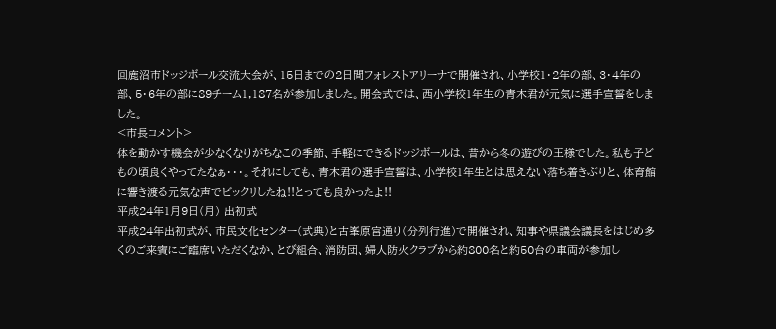回鹿沼市ドッジボール交流大会が、15日までの2日間フォレストアリーナで開催され、小学校1・2年の部、3・4年の部、5・6年の部に89チーム1,187名が参加しました。開会式では、西小学校1年生の青木君が元気に選手宣誓をしました。
<市長コメント>
体を動かす機会が少なくなりがちなこの季節、手軽にできるドッジボールは、昔から冬の遊びの王様でした。私も子どもの頃良くやってたなぁ・・・。それにしても、青木君の選手宣誓は、小学校1年生とは思えない落ち着きぶりと、体育館に響き渡る元気な声でビックリしたね!!とっても良かったよ!!
平成24年1月9日(月) 出初式
平成24年出初式が、市民文化センター(式典)と古峯原宮通り(分列行進)で開催され、知事や県議会議長をはじめ多くのご来賓にご臨席いただくなか、とび組合、消防団、婦人防火クラブから約800名と約50台の車両が参加し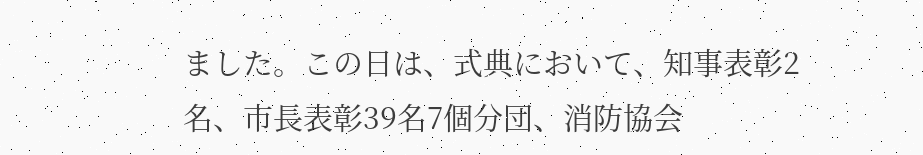ました。この日は、式典において、知事表彰2名、市長表彰39名7個分団、消防協会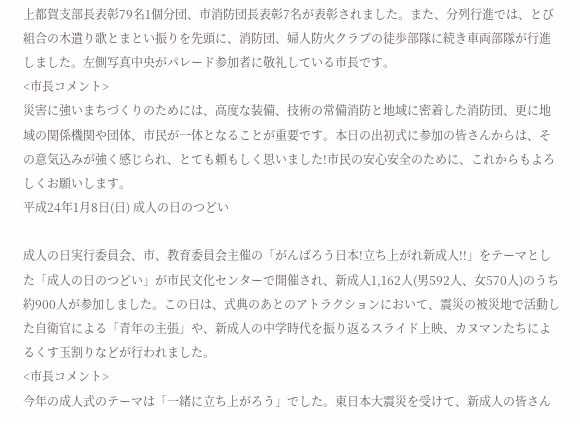上都賀支部長表彰79名1個分団、市消防団長表彰7名が表彰されました。また、分列行進では、とび組合の木遣り歌とまとい振りを先頭に、消防団、婦人防火クラブの徒歩部隊に続き車両部隊が行進しました。左側写真中央がパレード参加者に敬礼している市長です。
<市長コメント>
災害に強いまちづくりのためには、高度な装備、技術の常備消防と地域に密着した消防団、更に地域の関係機関や団体、市民が一体となることが重要です。本日の出初式に参加の皆さんからは、その意気込みが強く感じられ、とても頼もしく思いました!市民の安心安全のために、これからもよろしくお願いします。
平成24年1月8日(日) 成人の日のつどい

成人の日実行委員会、市、教育委員会主催の「がんばろう日本!立ち上がれ新成人!!」をテーマとした「成人の日のつどい」が市民文化センターで開催され、新成人1,162人(男592人、女570人)のうち約900人が参加しました。この日は、式典のあとのアトラクションにおいて、震災の被災地で活動した自衛官による「青年の主張」や、新成人の中学時代を振り返るスライド上映、カヌマンたちによるくす玉割りなどが行われました。
<市長コメント>
今年の成人式のテーマは「一緒に立ち上がろう」でした。東日本大震災を受けて、新成人の皆さん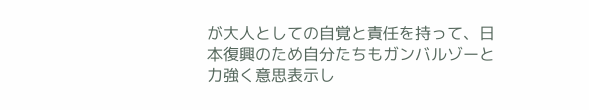が大人としての自覚と責任を持って、日本復興のため自分たちもガンバルゾーと力強く意思表示し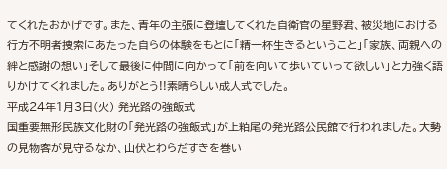てくれたおかげです。また、青年の主張に登壇してくれた自衛官の星野君、被災地における行方不明者捜索にあたった自らの体験をもとに「精一杯生きるということ」「家族、両親への絆と感謝の想い」そして最後に仲間に向かって「前を向いて歩いていって欲しい」と力強く語りかけてくれました。ありがとう!!素晴らしい成人式でした。
平成24年1月3日(火) 発光路の強飯式
国重要無形民族文化財の「発光路の強飯式」が上粕尾の発光路公民館で行われました。大勢の見物客が見守るなか、山伏とわらだすきを巻い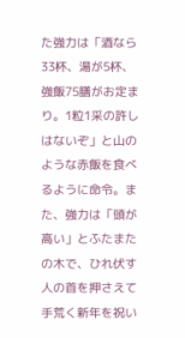た強力は「酒なら33杯、湯が5杯、強飯75膳がお定まり。1粒1采の許しはないぞ」と山のような赤飯を食べるように命令。また、強力は「頭が高い」とふたまたの木で、ひれ伏す人の首を押さえて手荒く新年を祝い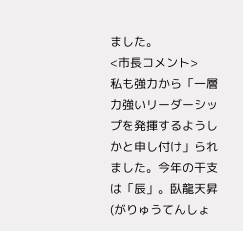ました。
<市長コメント>
私も強力から「一層力強いリーダーシップを発揮するようしかと申し付け」られました。今年の干支は「辰」。臥龍天昇(がりゅうてんしょ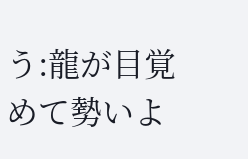う:龍が目覚めて勢いよ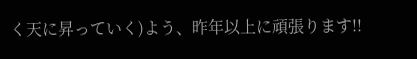く天に昇っていく)よう、昨年以上に頑張ります!!